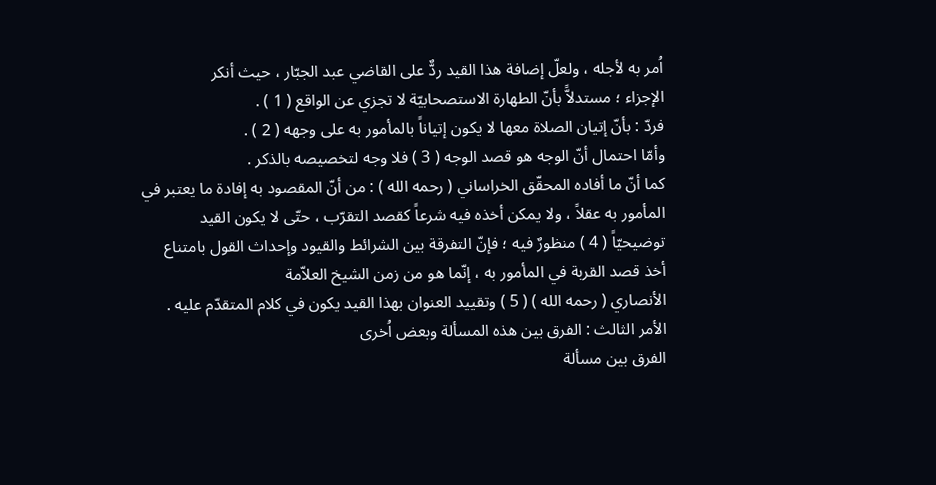اُمر به لأجله ، ولعلّ إضافة هذا القيد ردٌّ على القاضي عبد الجبّار ، حيث أنكر
الإجزاء ؛ مستدلاًّ بأنّ الطهارة الاستصحابيّة لا تجزي عن الواقع ( 1 ) .
فردّ : بأنّ إتيان الصلاة معها لا يكون إتياناً بالمأمور به على وجهه ( 2 ) .
وأمّا احتمال أنّ الوجه هو قصد الوجه ( 3 ) فلا وجه لتخصيصه بالذكر .
كما أنّ ما أفاده المحقّق الخراساني ( رحمه الله ) : من أنّ المقصود به إفادة ما يعتبر في
المأمور به عقلاً ، ولا يمكن أخذه فيه شرعاً كقصد التقرّب ، حتّى لا يكون القيد
توضيحيّاً ( 4 ) منظورٌ فيه ؛ فإنّ التفرقة بين الشرائط والقيود وإحداث القول بامتناع
أخذ قصد القربة في المأمور به ، إنّما هو من زمن الشيخ العلاّمة
الأنصاري ( رحمه الله ) ( 5 ) وتقييد العنوان بهذا القيد يكون في كلام المتقدّم عليه .
الأمر الثالث : الفرق بين هذه المسألة وبعض اُخرى
الفرق بين مسألة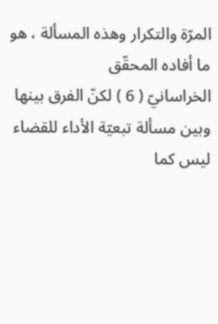المرّة والتكرار وهذه المسألة ، هو ما أفاده المحقّق
الخراسانيّ ( 6 ) لكنّ الفرق بينها وبين مسألة تبعيّة الأداء للقضاء ليس كما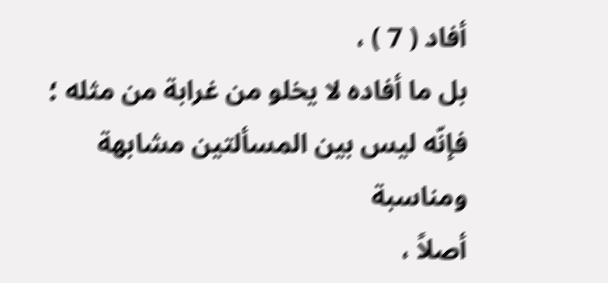أفاد ( 7 ) ،
بل ما أفاده لا يخلو من غرابة من مثله ؛ فإنّه ليس بين المسألتين مشابهة ومناسبة
أصلاً ،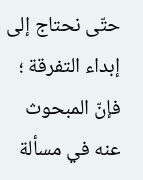حتّى نحتاج إلى إبداء التفرقة ؛ فإنّ المبحوث عنه في مسألة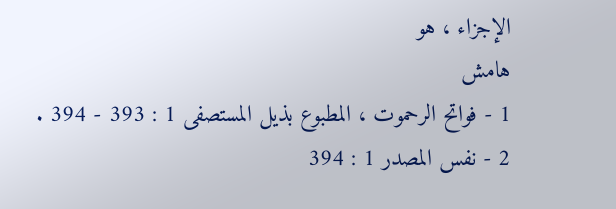الإجزاء ، هو
هامش
1 - فواتح الرحموت ، المطبوع بذيل المستصفى 1 : 393 - 394 .
2 - نفس المصدر 1 : 394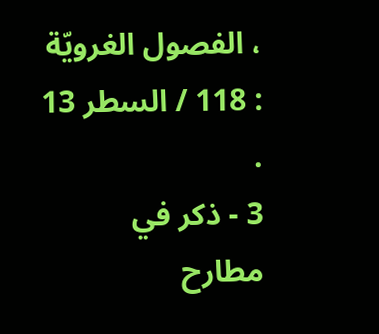، الفصول الغرويّة : 118 / السطر 13 .
3 - ذكر في مطارح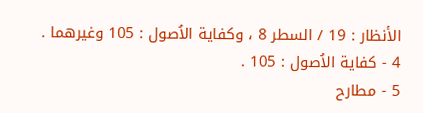الأنظار : 19 / السطر 8 ، وكفاية الاُصول : 105 وغيرهما .
4 - كفاية الاُصول : 105 .
5 - مطارح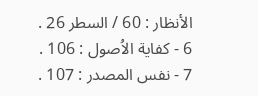الأنظار : 60 / السطر 26 .
6 - كفاية الاُصول : 106 .
7 - نفس المصدر : 107 .